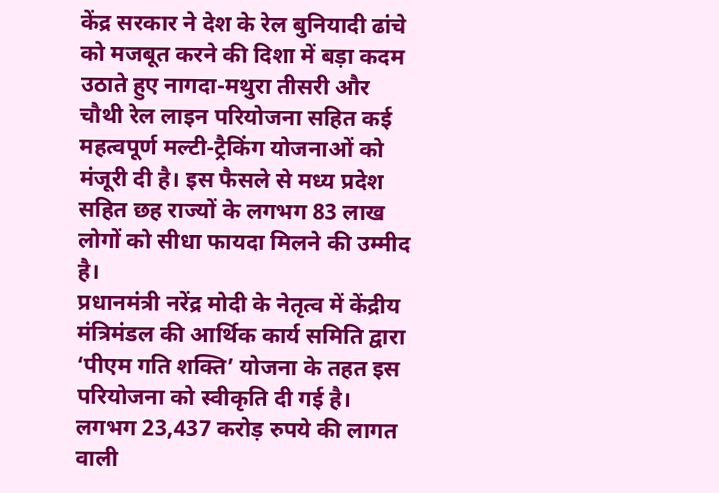केंद्र सरकार ने देश के रेल बुनियादी ढांचे को मजबूत करने की दिशा में बड़ा कदम उठाते हुए नागदा-मथुरा तीसरी और चौथी रेल लाइन परियोजना सहित कई महत्वपूर्ण मल्टी-ट्रैकिंग योजनाओं को मंजूरी दी है। इस फैसले से मध्य प्रदेश सहित छह राज्यों के लगभग 83 लाख लोगों को सीधा फायदा मिलने की उम्मीद है।
प्रधानमंत्री नरेंद्र मोदी के नेतृत्व में केंद्रीय मंत्रिमंडल की आर्थिक कार्य समिति द्वारा ‘पीएम गति शक्ति’ योजना के तहत इस परियोजना को स्वीकृति दी गई है। लगभग 23,437 करोड़ रुपये की लागत वाली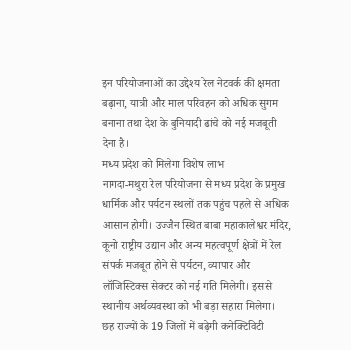इन परियोजनाओं का उद्देश्य रेल नेटवर्क की क्षमता बढ़ाना, यात्री और माल परिवहन को अधिक सुगम बनाना तथा देश के बुनियादी ढांचे को नई मजबूती देना है।
मध्य प्रदेश को मिलेगा विशेष लाभ
नागदा-मथुरा रेल परियोजना से मध्य प्रदेश के प्रमुख धार्मिक और पर्यटन स्थलों तक पहुंच पहले से अधिक आसान होगी। उज्जैन स्थित बाबा महाकालेश्वर मंदिर, कूनो राष्ट्रीय उद्यान और अन्य महत्वपूर्ण क्षेत्रों में रेल संपर्क मजबूत होने से पर्यटन, व्यापार और लॉजिस्टिक्स सेक्टर को नई गति मिलेगी। इससे स्थानीय अर्थव्यवस्था को भी बड़ा सहारा मिलेगा।
छह राज्यों के 19 जिलों में बढ़ेगी कनेक्टिविटी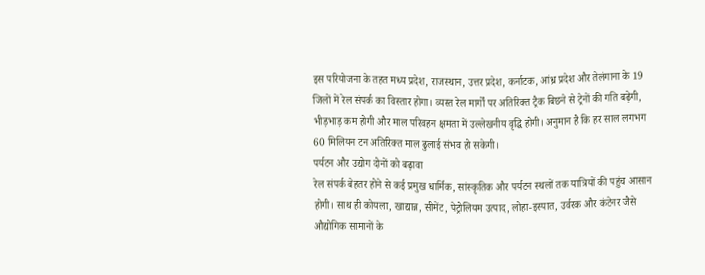इस परियोजना के तहत मध्य प्रदेश, राजस्थान, उत्तर प्रदेश, कर्नाटक, आंध्र प्रदेश और तेलंगाना के 19 जिलों में रेल संपर्क का विस्तार होगा। व्यस्त रेल मार्गों पर अतिरिक्त ट्रैक बिछने से ट्रेनों की गति बढ़ेगी, भीड़भाड़ कम होगी और माल परिवहन क्षमता में उल्लेखनीय वृद्धि होगी। अनुमान है कि हर साल लगभग 60 मिलियन टन अतिरिक्त माल ढुलाई संभव हो सकेगी।
पर्यटन और उद्योग दोनों को बढ़ावा
रेल संपर्क बेहतर होने से कई प्रमुख धार्मिक, सांस्कृतिक और पर्यटन स्थलों तक यात्रियों की पहुंच आसान होगी। साथ ही कोयला, खाद्यान्न, सीमेंट, पेट्रोलियम उत्पाद, लोहा-इस्पात, उर्वरक और कंटेनर जैसे औद्योगिक सामानों के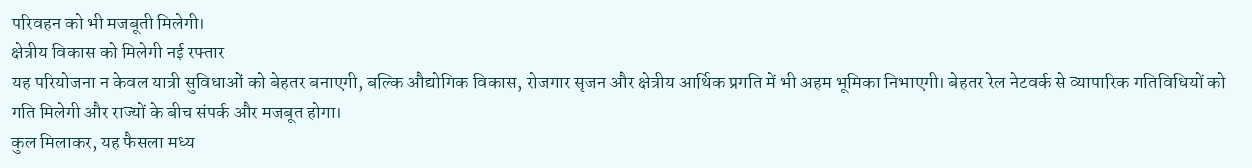परिवहन को भी मजबूती मिलेगी।
क्षेत्रीय विकास को मिलेगी नई रफ्तार
यह परियोजना न केवल यात्री सुविधाओं को बेहतर बनाएगी, बल्कि औद्योगिक विकास, रोजगार सृजन और क्षेत्रीय आर्थिक प्रगति में भी अहम भूमिका निभाएगी। बेहतर रेल नेटवर्क से व्यापारिक गतिविधियों को गति मिलेगी और राज्यों के बीच संपर्क और मजबूत होगा।
कुल मिलाकर, यह फैसला मध्य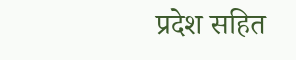प्रदेश सहित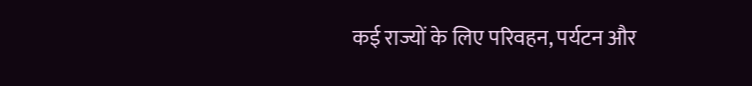कई राज्यों के लिए परिवहन, पर्यटन और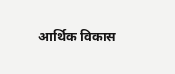आर्थिक विकास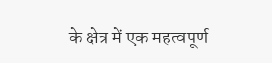के क्षेत्र में एक महत्वपूर्ण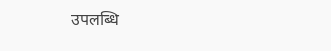उपलब्धि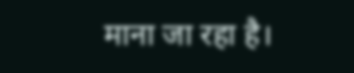माना जा रहा है।